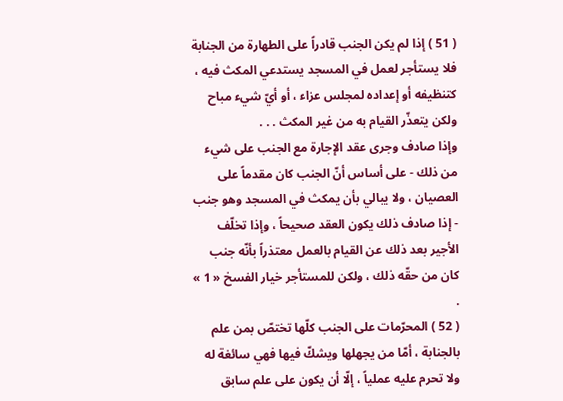( 51 ) إذا لم يكن الجنب قادراً على الطهارة من الجنابة فلا يستأجر لعمل في المسجد يستدعي المكث فيه ، كتنظيفه أو إعداده لمجلس عزاء ، أو أيّ شيء مباح ولكن يتعذّر القيام به من غير المكث . . .
وإذا صادف وجرى عقد الإجارة مع الجنب على شيء من ذلك - على أساس أنّ الجنب كان مقدماً على العصيان ، ولا يبالي بأن يمكث في المسجد وهو جنب - إذا صادف ذلك يكون العقد صحيحاً ، وإذا تخلّف الأجير بعد ذلك عن القيام بالعمل معتذراً بأنّه جنب كان من حقّه ذلك ، ولكن للمستأجر خيار الفسخ « 1 » .
( 52 ) المحرّمات على الجنب كلّها تختصّ بمن علم بالجنابة ، أمّا من يجهلها ويشكّ فيها فهي سائغة له ولا تحرم عليه عملياً ، إلّا أن يكون على علم سابق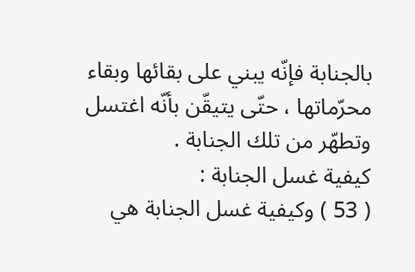بالجنابة فإنّه يبني على بقائها وبقاء محرّماتها ، حتّى يتيقّن بأنّه اغتسل وتطهّر من تلك الجنابة .
كيفية غسل الجنابة :
( 53 ) وكيفية غسل الجنابة هي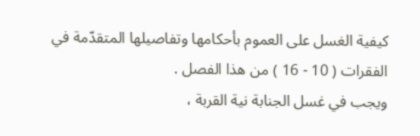كيفية الغسل على العموم بأحكامها وتفاصيلها المتقدّمة في الفقرات ( 10 - 16 ) من هذا الفصل .
ويجب في غسل الجنابة نية القربة ،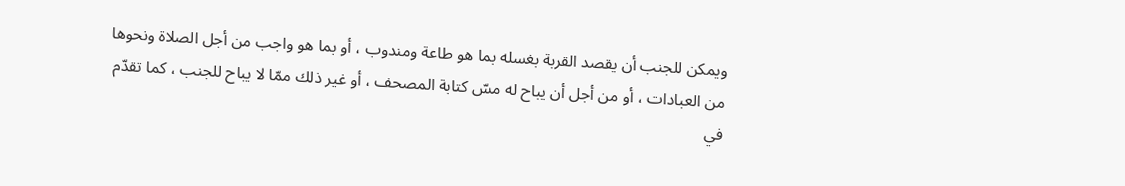ويمكن للجنب أن يقصد القربة بغسله بما هو طاعة ومندوب ، أو بما هو واجب من أجل الصلاة ونحوها من العبادات ، أو من أجل أن يباح له مسّ كتابة المصحف ، أو غير ذلك ممّا لا يباح للجنب ، كما تقدّم في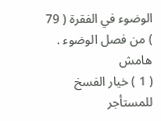الوضوء في الفقرة ( 79 ) من فصل الوضوء .
هامش
( 1 ) خيار الفسخ للمستأجر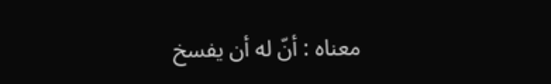معناه : أنّ له أن يفسخ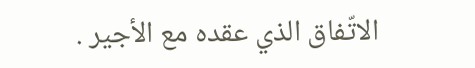الاتّفاق الذي عقده مع الأجير .